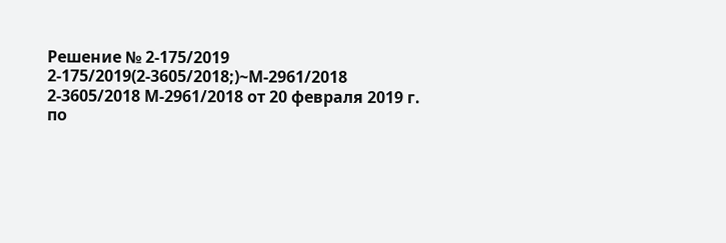Решение № 2-175/2019 2-175/2019(2-3605/2018;)~М-2961/2018 2-3605/2018 М-2961/2018 от 20 февраля 2019 г. по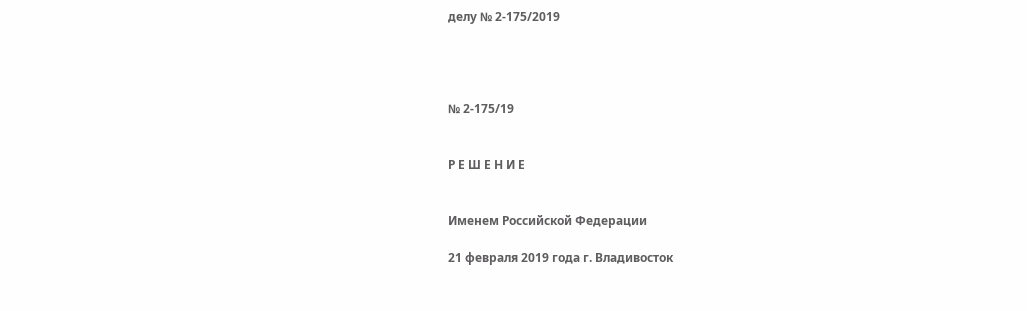делу № 2-175/2019




№ 2-175/19


Р Е Ш Е Н И Е


Именем Российской Федерации

21 февраля 2019 года г. Владивосток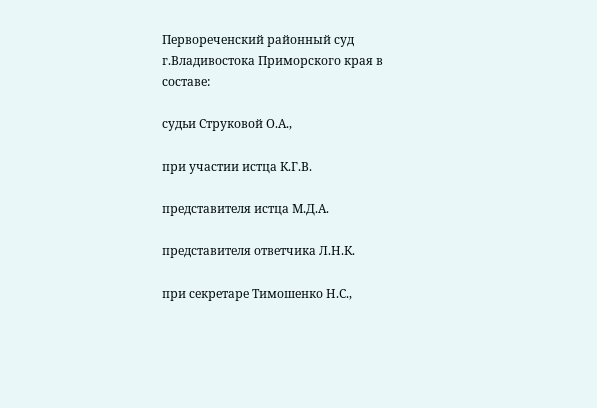Первореченский районный суд г.Владивостока Приморского края в составе:

судьи Струковой О.А.,

при участии истца К.Г.В.

представителя истца М.Д.А.

представителя ответчика Л.Н.К.

при секретаре Тимошенко Н.С.,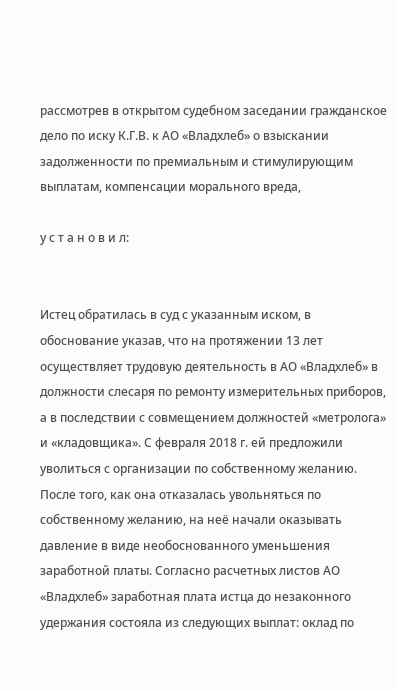рассмотрев в открытом судебном заседании гражданское дело по иску К.Г.В. к АО «Владхлеб» о взыскании задолженности по премиальным и стимулирующим выплатам, компенсации морального вреда,

у с т а н о в и л:


Истец обратилась в суд с указанным иском, в обоснование указав, что на протяжении 13 лет осуществляет трудовую деятельность в АО «Владхлеб» в должности слесаря по ремонту измерительных приборов, а в последствии с совмещением должностей «метролога» и «кладовщика». С февраля 2018 г. ей предложили уволиться с организации по собственному желанию. После того, как она отказалась увольняться по собственному желанию, на неё начали оказывать давление в виде необоснованного уменьшения заработной платы. Согласно расчетных листов АО «Владхлеб» заработная плата истца до незаконного удержания состояла из следующих выплат: оклад по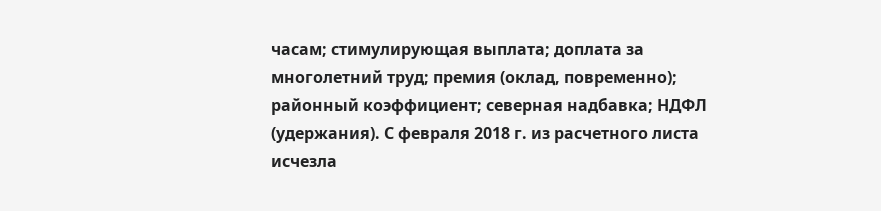часам; стимулирующая выплата; доплата за многолетний труд; премия (оклад, повременно); районный коэффициент; северная надбавка; НДФЛ (удержания). С февраля 2018 г. из расчетного листа исчезла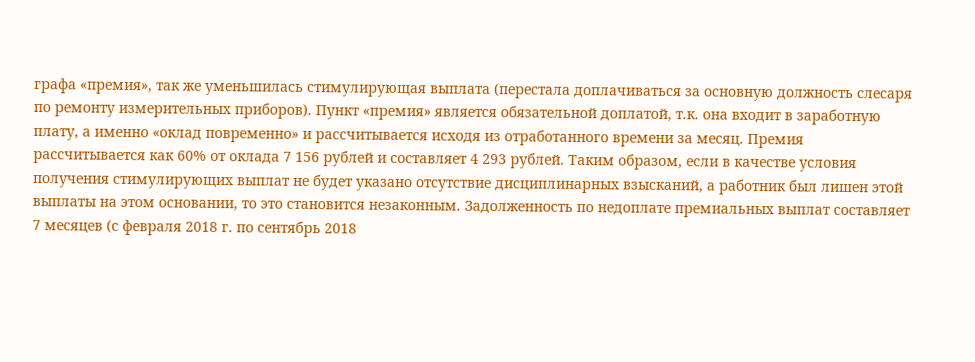графа «премия», так же уменьшилась стимулирующая выплата (перестала доплачиваться за основную должность слесаря по ремонту измерительных приборов). Пункт «премия» является обязательной доплатой, т.к. она входит в заработную плату, а именно «оклад повременно» и рассчитывается исходя из отработанного времени за месяц. Премия рассчитывается как 60% от оклада 7 156 рублей и составляет 4 293 рублей. Таким образом, если в качестве условия получения стимулирующих выплат не будет указано отсутствие дисциплинарных взысканий, а работник был лишен этой выплаты на этом основании, то это становится незаконным. Задолженность по недоплате премиальных выплат составляет 7 месяцев (с февраля 2018 г. по сентябрь 2018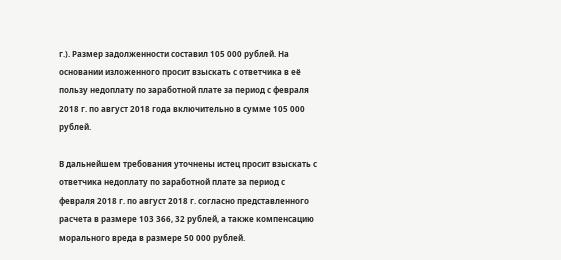г.). Размер задолженности составил 105 000 рублей. На основании изложенного просит взыскать с ответчика в её пользу недоплату по заработной плате за период с февраля 2018 г. по август 2018 года включительно в сумме 105 000 рублей.

В дальнейшем требования уточнены истец просит взыскать с ответчика недоплату по заработной плате за период с февраля 2018 г. по август 2018 г. согласно представленного расчета в размере 103 366, 32 рублей, а также компенсацию морального вреда в размере 50 000 рублей.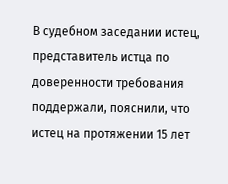В судебном заседании истец, представитель истца по доверенности требования поддержали, пояснили, что истец на протяжении 15 лет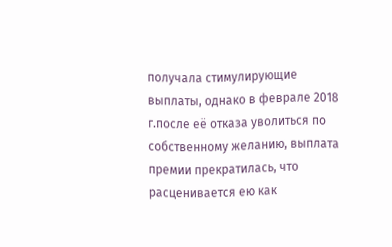получала стимулирующие выплаты, однако в феврале 2018 г.после её отказа уволиться по собственному желанию, выплата премии прекратилась, что расценивается ею как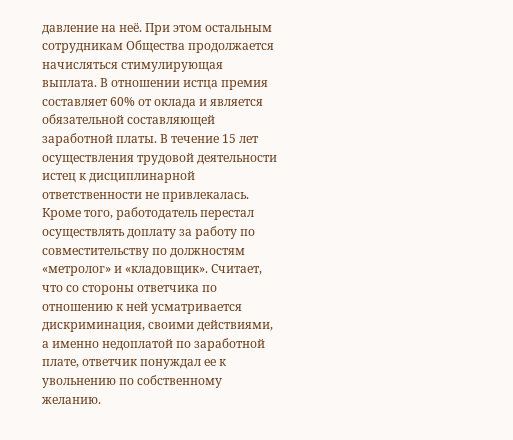давление на неё. При этом остальным сотрудникам Общества продолжается начисляться стимулирующая выплата. В отношении истца премия составляет 60% от оклада и является обязательной составляющей заработной платы. В течение 15 лет осуществления трудовой деятельности истец к дисциплинарной ответственности не привлекалась. Кроме того, работодатель перестал осуществлять доплату за работу по совместительству по должностям «метролог» и «кладовщик». Считает, что со стороны ответчика по отношению к ней усматривается дискриминация, своими действиями, а именно недоплатой по заработной плате, ответчик понуждал ее к увольнению по собственному желанию.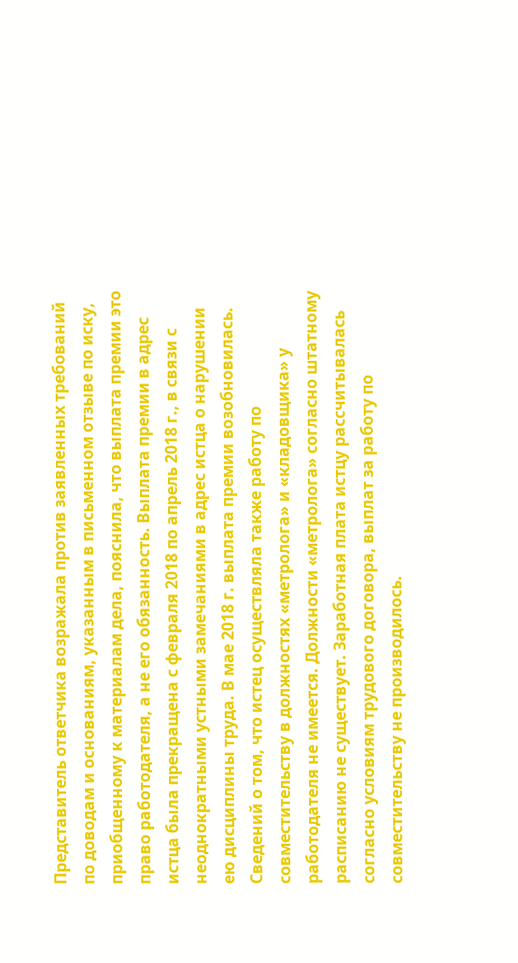Представитель ответчика возражала против заявленных требований по доводам и основаниям, указанным в письменном отзыве по иску, приобщенному к материалам дела, пояснила, что выплата премии это право работодателя, а не его обязанность. Выплата премии в адрес истца была прекращена с февраля 2018 по апрель 2018 г., в связи с неоднократными устными замечаниями в адрес истца о нарушении ею дисциплины труда. В мае 2018 г. выплата премии возобновилась. Сведений о том, что истец осуществляла также работу по совместительству в должностях «метролога» и «кладовщика» у работодателя не имеется. Должности «метролога» согласно штатному расписанию не существует. Заработная плата истцу рассчитывалась согласно условиям трудового договора, выплат за работу по совместительству не производилось.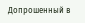Допрошенный в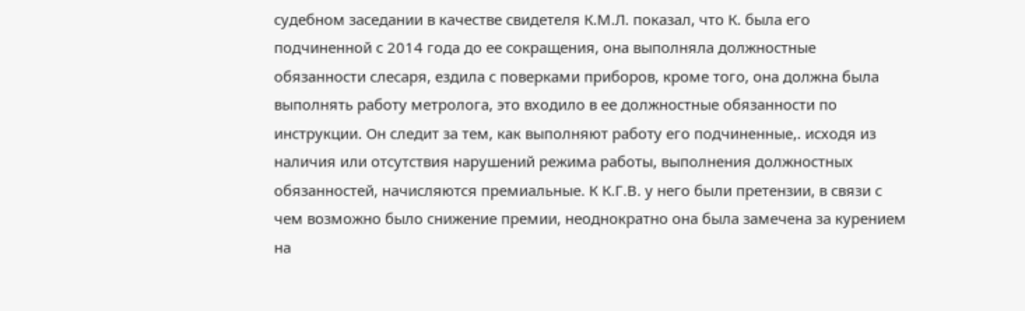судебном заседании в качестве свидетеля К.М.Л. показал, что К. была его подчиненной с 2014 года до ее сокращения, она выполняла должностные обязанности слесаря, ездила с поверками приборов, кроме того, она должна была выполнять работу метролога, это входило в ее должностные обязанности по инструкции. Он следит за тем, как выполняют работу его подчиненные,. исходя из наличия или отсутствия нарушений режима работы, выполнения должностных обязанностей, начисляются премиальные. К К.Г.В. у него были претензии, в связи с чем возможно было снижение премии, неоднократно она была замечена за курением на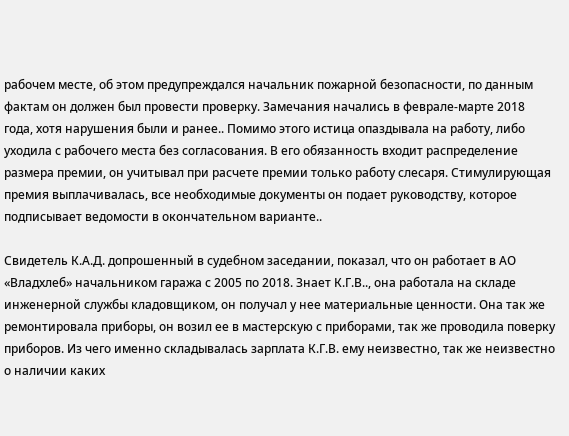рабочем месте, об этом предупреждался начальник пожарной безопасности, по данным фактам он должен был провести проверку. Замечания начались в феврале-марте 2018 года, хотя нарушения были и ранее.. Помимо этого истица опаздывала на работу, либо уходила с рабочего места без согласования. В его обязанность входит распределение размера премии, он учитывал при расчете премии только работу слесаря. Стимулирующая премия выплачивалась, все необходимые документы он подает руководству, которое подписывает ведомости в окончательном варианте..

Свидетель К.А.Д. допрошенный в судебном заседании, показал, что он работает в АО «Владхлеб» начальником гаража с 2005 по 2018. Знает К.Г.В.., она работала на складе инженерной службы кладовщиком, он получал у нее материальные ценности. Она так же ремонтировала приборы, он возил ее в мастерскую с приборами, так же проводила поверку приборов. Из чего именно складывалась зарплата К.Г.В. ему неизвестно, так же неизвестно о наличии каких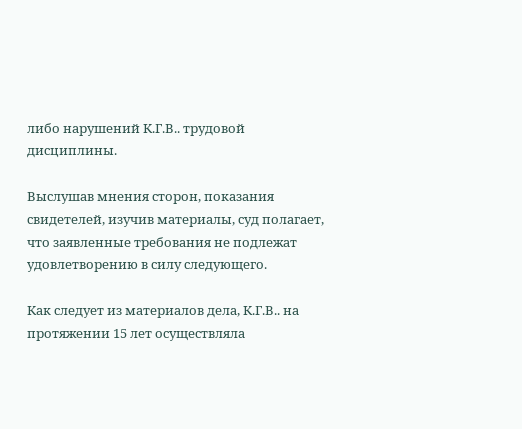либо нарушений К.Г.В.. трудовой дисциплины.

Выслушав мнения сторон, показания свидетелей, изучив материалы, суд полагает, что заявленные требования не подлежат удовлетворению в силу следующего.

Как следует из материалов дела, К.Г.В.. на протяжении 15 лет осуществляла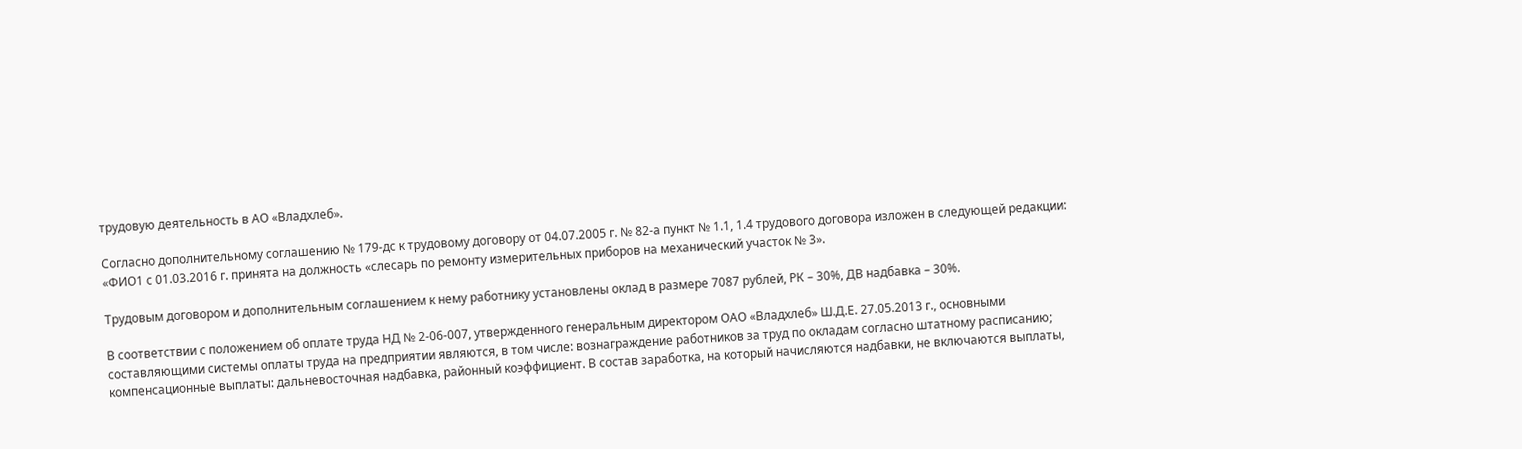трудовую деятельность в АО «Владхлеб».

Согласно дополнительному соглашению № 179-дс к трудовому договору от 04.07.2005 г. № 82-а пункт № 1.1, 1.4 трудового договора изложен в следующей редакции: «ФИО1 с 01.03.2016 г. принята на должность «слесарь по ремонту измерительных приборов на механический участок № 3».

Трудовым договором и дополнительным соглашением к нему работнику установлены оклад в размере 7087 рублей, РК – 30%, ДВ надбавка – 30%.

В соответствии с положением об оплате труда НД № 2-06-007, утвержденного генеральным директором ОАО «Владхлеб» Ш.Д.Е. 27.05.2013 г., основными составляющими системы оплаты труда на предприятии являются, в том числе: вознаграждение работников за труд по окладам согласно штатному расписанию; компенсационные выплаты: дальневосточная надбавка, районный коэффициент. В состав заработка, на который начисляются надбавки, не включаются выплаты,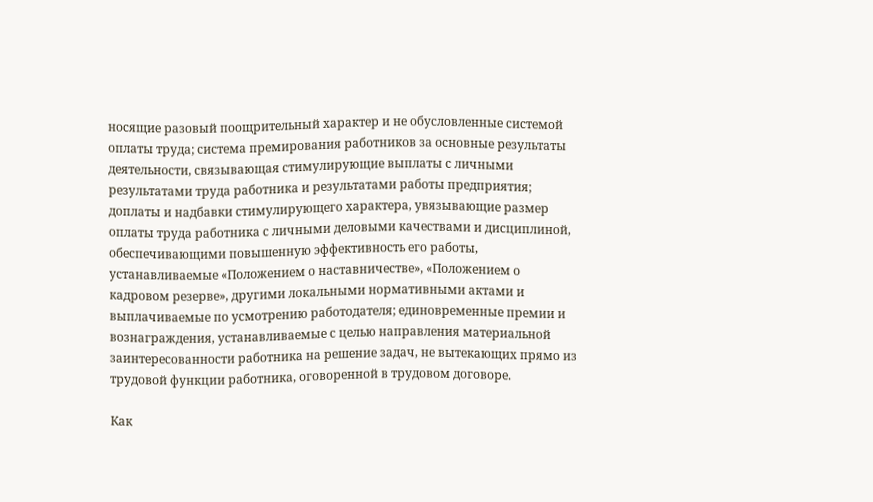носящие разовый поощрительный характер и не обусловленные системой оплаты труда; система премирования работников за основные результаты деятельности, связывающая стимулирующие выплаты с личными результатами труда работника и результатами работы предприятия; доплаты и надбавки стимулирующего характера, увязывающие размер оплаты труда работника с личными деловыми качествами и дисциплиной, обеспечивающими повышенную эффективность его работы, устанавливаемые «Положением о наставничестве», «Положением о кадровом резерве», другими локальными нормативными актами и выплачиваемые по усмотрению работодателя; единовременные премии и вознаграждения, устанавливаемые с целью направления материальной заинтересованности работника на решение задач, не вытекающих прямо из трудовой функции работника, оговоренной в трудовом договоре.

Как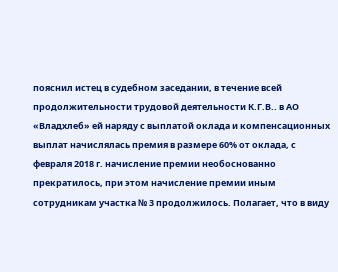пояснил истец в судебном заседании, в течение всей продолжительности трудовой деятельности К.Г.В.. в АО «Владхлеб» ей наряду с выплатой оклада и компенсационных выплат начислялась премия в размере 60% от оклада, с февраля 2018 г. начисление премии необоснованно прекратилось, при этом начисление премии иным сотрудникам участка № 3 продолжилось. Полагает, что в виду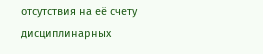отсутствия на её счету дисциплинарных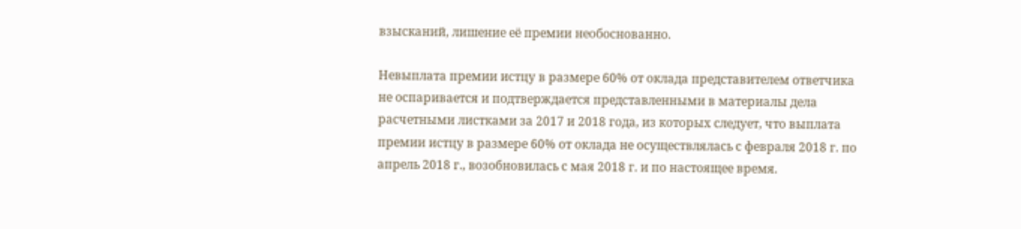взысканий, лишение её премии необоснованно.

Невыплата премии истцу в размере 60% от оклада представителем ответчика не оспаривается и подтверждается представленными в материалы дела расчетными листками за 2017 и 2018 года, из которых следует, что выплата премии истцу в размере 60% от оклада не осуществлялась с февраля 2018 г. по апрель 2018 г., возобновилась с мая 2018 г. и по настоящее время.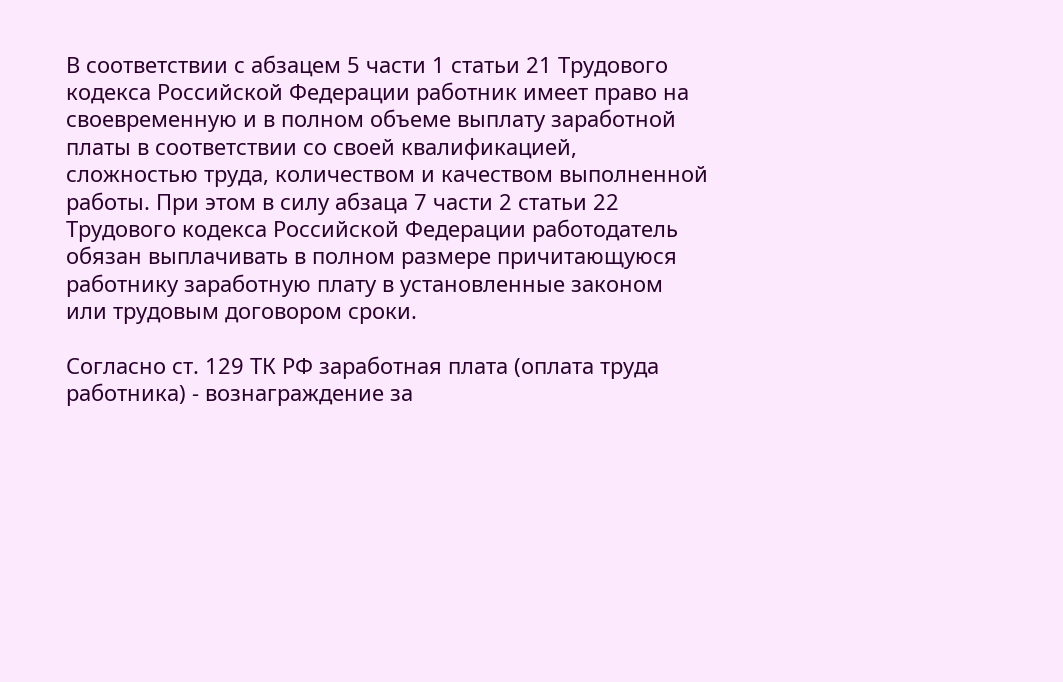В соответствии с абзацем 5 части 1 статьи 21 Трудового кодекса Российской Федерации работник имеет право на своевременную и в полном объеме выплату заработной платы в соответствии со своей квалификацией, сложностью труда, количеством и качеством выполненной работы. При этом в силу абзаца 7 части 2 статьи 22 Трудового кодекса Российской Федерации работодатель обязан выплачивать в полном размере причитающуюся работнику заработную плату в установленные законом или трудовым договором сроки.

Согласно ст. 129 ТК РФ заработная плата (оплата труда работника) - вознаграждение за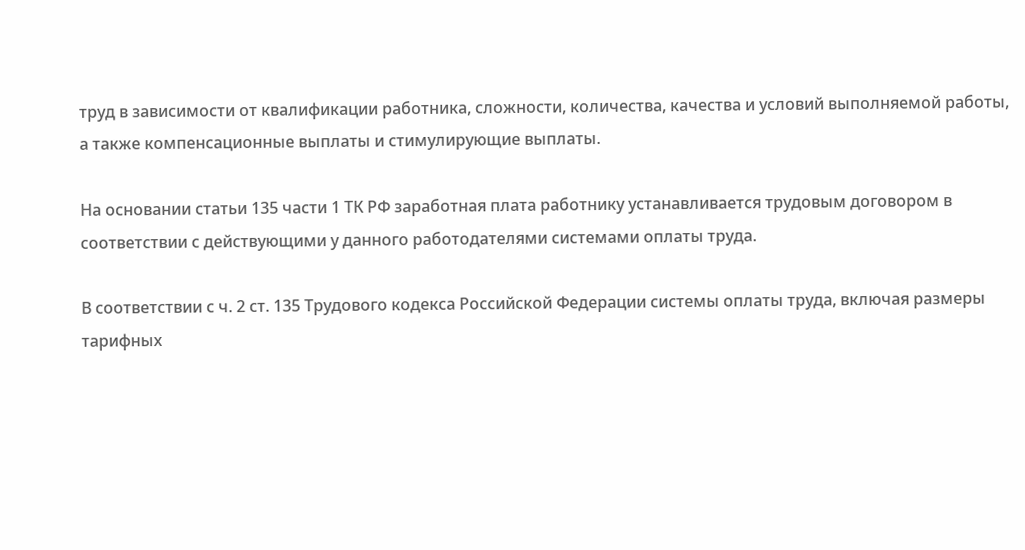труд в зависимости от квалификации работника, сложности, количества, качества и условий выполняемой работы, а также компенсационные выплаты и стимулирующие выплаты.

На основании статьи 135 части 1 ТК РФ заработная плата работнику устанавливается трудовым договором в соответствии с действующими у данного работодателями системами оплаты труда.

В соответствии с ч. 2 ст. 135 Трудового кодекса Российской Федерации системы оплаты труда, включая размеры тарифных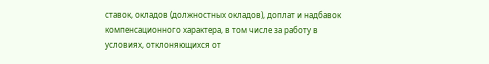ставок, окладов (должностных окладов), доплат и надбавок компенсационного характера, в том числе за работу в условиях, отклоняющихся от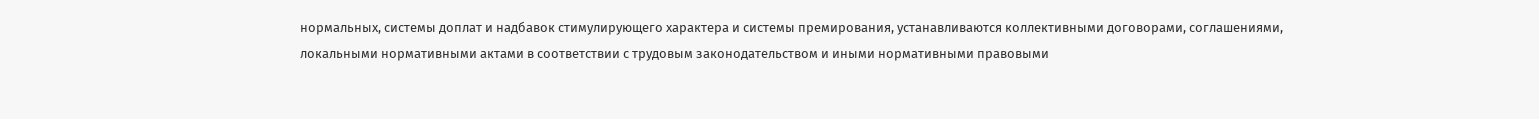нормальных, системы доплат и надбавок стимулирующего характера и системы премирования, устанавливаются коллективными договорами, соглашениями, локальными нормативными актами в соответствии с трудовым законодательством и иными нормативными правовыми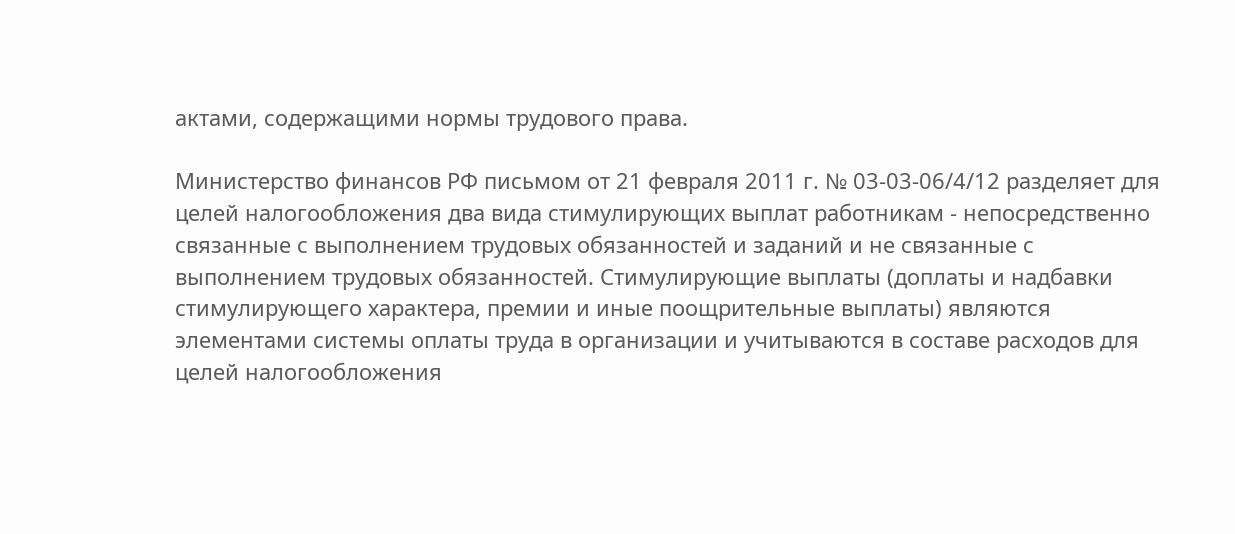актами, содержащими нормы трудового права.

Министерство финансов РФ письмом от 21 февраля 2011 г. № 03-03-06/4/12 разделяет для целей налогообложения два вида стимулирующих выплат работникам - непосредственно связанные с выполнением трудовых обязанностей и заданий и не связанные с выполнением трудовых обязанностей. Стимулирующие выплаты (доплаты и надбавки стимулирующего характера, премии и иные поощрительные выплаты) являются элементами системы оплаты труда в организации и учитываются в составе расходов для целей налогообложения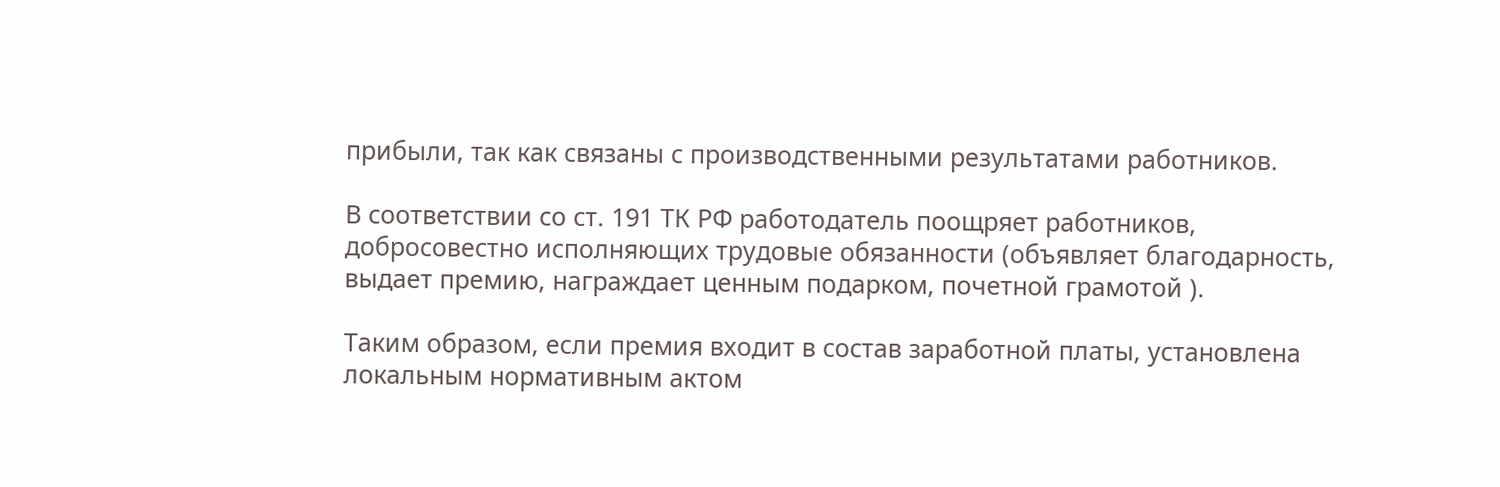прибыли, так как связаны с производственными результатами работников.

В соответствии со ст. 191 ТК РФ работодатель поощряет работников, добросовестно исполняющих трудовые обязанности (объявляет благодарность, выдает премию, награждает ценным подарком, почетной грамотой ).

Таким образом, если премия входит в состав заработной платы, установлена локальным нормативным актом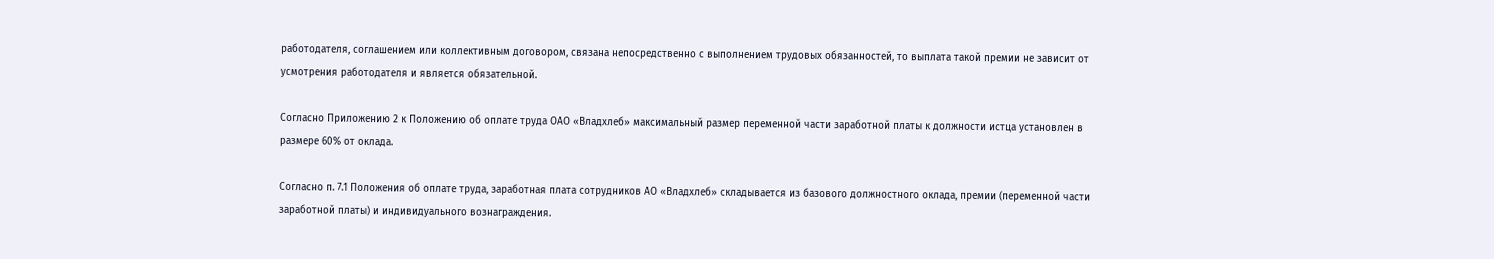работодателя, соглашением или коллективным договором, связана непосредственно с выполнением трудовых обязанностей, то выплата такой премии не зависит от усмотрения работодателя и является обязательной.

Согласно Приложению 2 к Положению об оплате труда ОАО «Владхлеб» максимальный размер переменной части заработной платы к должности истца установлен в размере 60% от оклада.

Согласно п. 7.1 Положения об оплате труда, заработная плата сотрудников АО «Владхлеб» складывается из базового должностного оклада, премии (переменной части заработной платы) и индивидуального вознаграждения.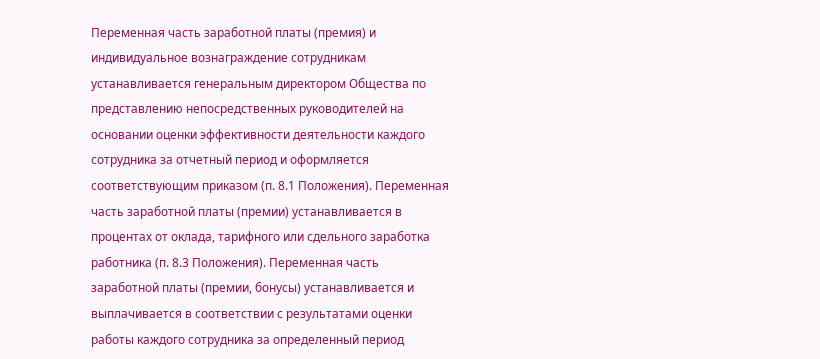Переменная часть заработной платы (премия) и индивидуальное вознаграждение сотрудникам устанавливается генеральным директором Общества по представлению непосредственных руководителей на основании оценки эффективности деятельности каждого сотрудника за отчетный период и оформляется соответствующим приказом (п. 8.1 Положения). Переменная часть заработной платы (премии) устанавливается в процентах от оклада, тарифного или сдельного заработка работника (п. 8.3 Положения). Переменная часть заработной платы (премии, бонусы) устанавливается и выплачивается в соответствии с результатами оценки работы каждого сотрудника за определенный период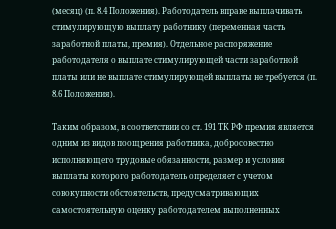(месяц) (п. 8.4 Положения). Работодатель вправе выплачивать стимулирующую выплату работнику (переменная часть заработной платы, премия). Отдельное распоряжение работодателя о выплате стимулирующей части заработной платы или не выплате стимулирующей выплаты не требуется (п. 8.6 Положения).

Таким образом, в соответствии со ст. 191 ТК РФ премия является одним из видов поощрения работника, добросовестно исполняющего трудовые обязанности, размер и условия выплаты которого работодатель определяет с учетом совокупности обстоятельств, предусматривающих самостоятельную оценку работодателем выполненных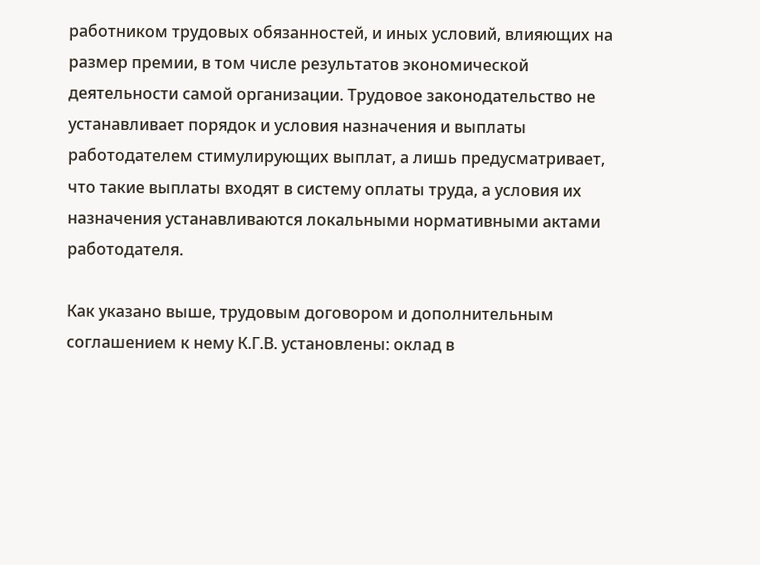работником трудовых обязанностей, и иных условий, влияющих на размер премии, в том числе результатов экономической деятельности самой организации. Трудовое законодательство не устанавливает порядок и условия назначения и выплаты работодателем стимулирующих выплат, а лишь предусматривает, что такие выплаты входят в систему оплаты труда, а условия их назначения устанавливаются локальными нормативными актами работодателя.

Как указано выше, трудовым договором и дополнительным соглашением к нему К.Г.В. установлены: оклад в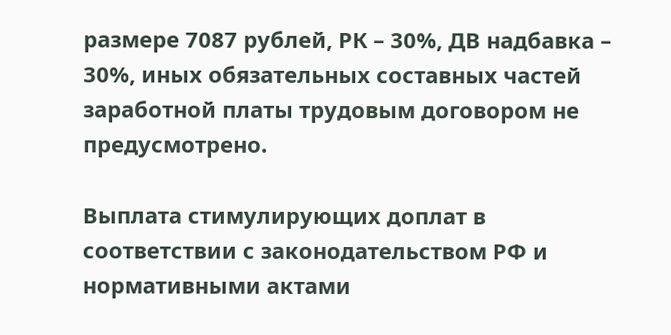размере 7087 рублей, РК – 30%, ДВ надбавка – 30%, иных обязательных составных частей заработной платы трудовым договором не предусмотрено.

Выплата стимулирующих доплат в соответствии с законодательством РФ и нормативными актами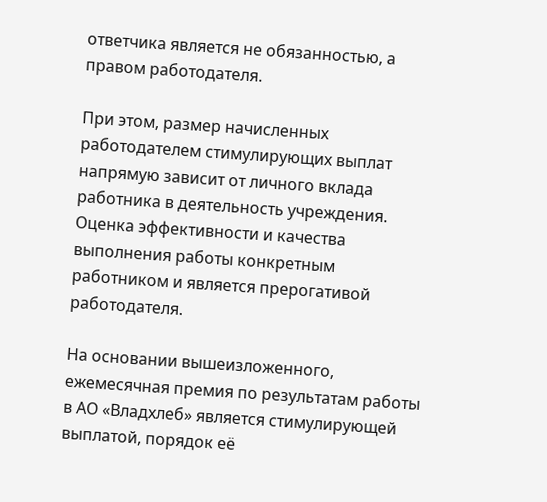ответчика является не обязанностью, а правом работодателя.

При этом, размер начисленных работодателем стимулирующих выплат напрямую зависит от личного вклада работника в деятельность учреждения. Оценка эффективности и качества выполнения работы конкретным работником и является прерогативой работодателя.

На основании вышеизложенного, ежемесячная премия по результатам работы в АО «Владхлеб» является стимулирующей выплатой, порядок её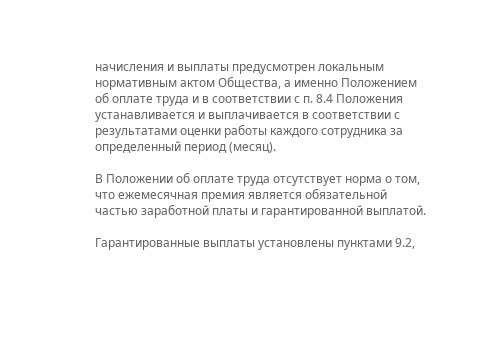начисления и выплаты предусмотрен локальным нормативным актом Общества, а именно Положением об оплате труда и в соответствии с п. 8.4 Положения устанавливается и выплачивается в соответствии с результатами оценки работы каждого сотрудника за определенный период (месяц).

В Положении об оплате труда отсутствует норма о том, что ежемесячная премия является обязательной частью заработной платы и гарантированной выплатой.

Гарантированные выплаты установлены пунктами 9.2,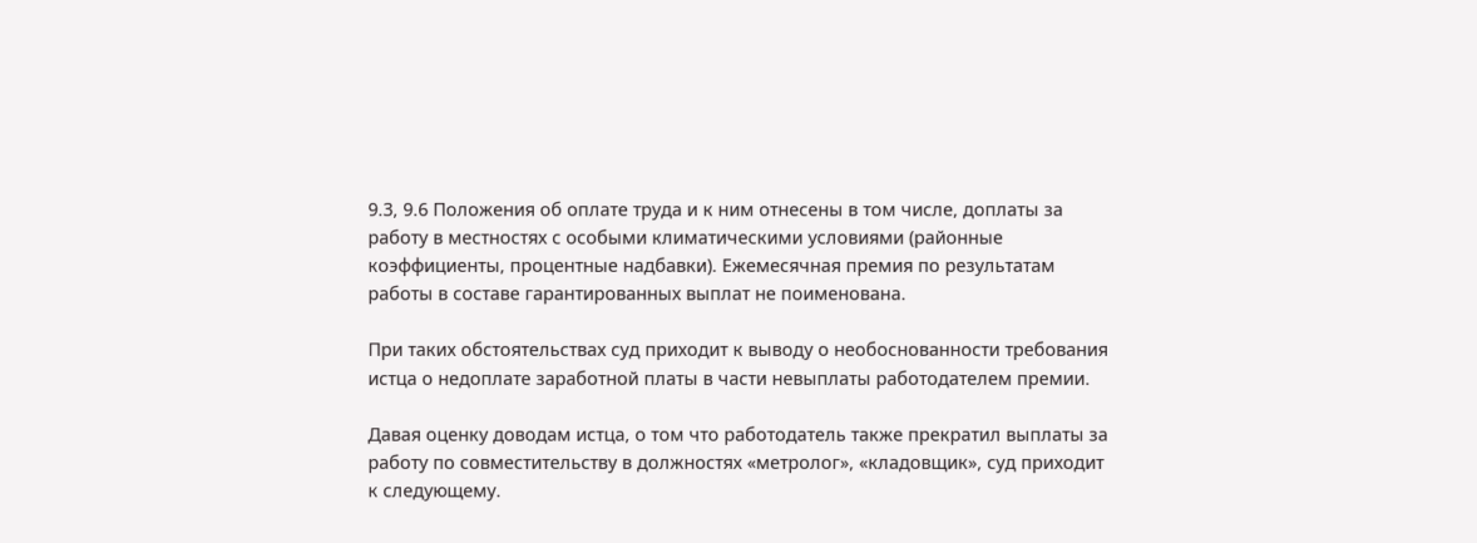9.3, 9.6 Положения об оплате труда и к ним отнесены в том числе, доплаты за работу в местностях с особыми климатическими условиями (районные коэффициенты, процентные надбавки). Ежемесячная премия по результатам работы в составе гарантированных выплат не поименована.

При таких обстоятельствах суд приходит к выводу о необоснованности требования истца о недоплате заработной платы в части невыплаты работодателем премии.

Давая оценку доводам истца, о том что работодатель также прекратил выплаты за работу по совместительству в должностях «метролог», «кладовщик», суд приходит к следующему.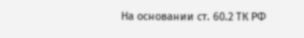На основании ст. 60.2 ТК РФ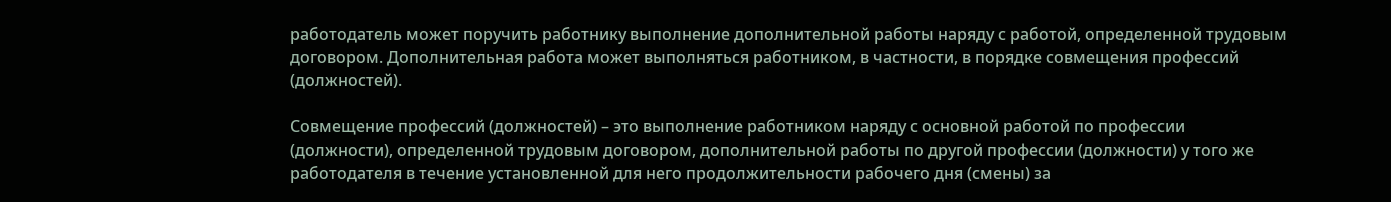работодатель может поручить работнику выполнение дополнительной работы наряду с работой, определенной трудовым договором. Дополнительная работа может выполняться работником, в частности, в порядке совмещения профессий (должностей).

Совмещение профессий (должностей) – это выполнение работником наряду с основной работой по профессии (должности), определенной трудовым договором, дополнительной работы по другой профессии (должности) у того же работодателя в течение установленной для него продолжительности рабочего дня (смены) за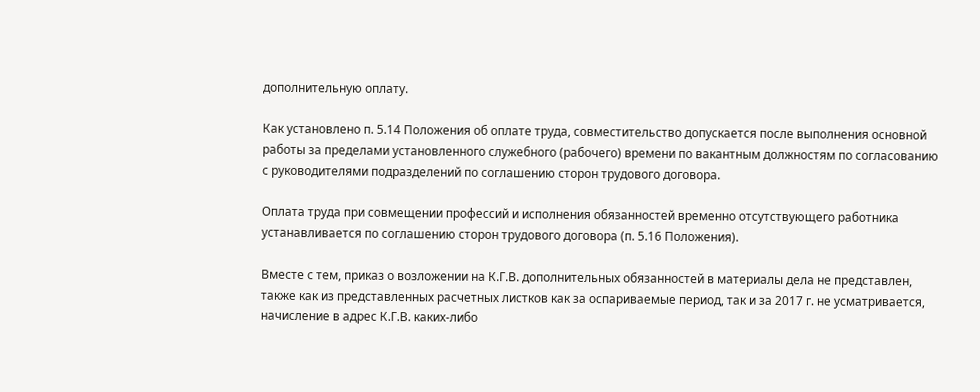дополнительную оплату.

Как установлено п. 5.14 Положения об оплате труда, совместительство допускается после выполнения основной работы за пределами установленного служебного (рабочего) времени по вакантным должностям по согласованию с руководителями подразделений по соглашению сторон трудового договора.

Оплата труда при совмещении профессий и исполнения обязанностей временно отсутствующего работника устанавливается по соглашению сторон трудового договора (п. 5.16 Положения).

Вместе с тем, приказ о возложении на К.Г.В. дополнительных обязанностей в материалы дела не представлен, также как из представленных расчетных листков как за оспариваемые период, так и за 2017 г. не усматривается, начисление в адрес К.Г.В. каких-либо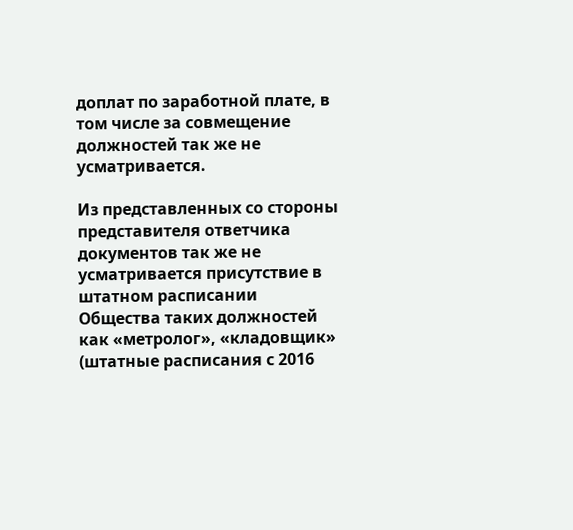доплат по заработной плате, в том числе за совмещение должностей так же не усматривается.

Из представленных со стороны представителя ответчика документов так же не усматривается присутствие в штатном расписании Общества таких должностей как «метролог», «кладовщик» (штатные расписания с 2016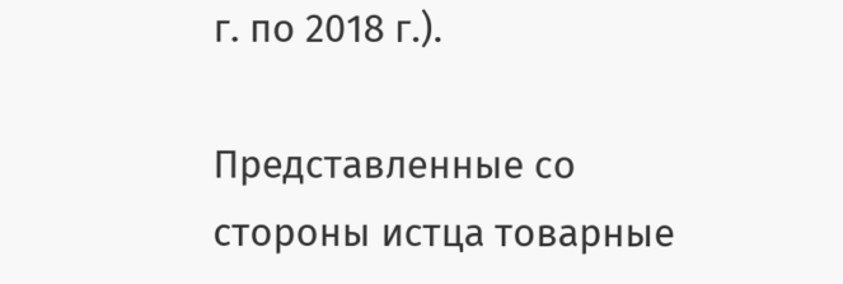г. по 2018 г.).

Представленные со стороны истца товарные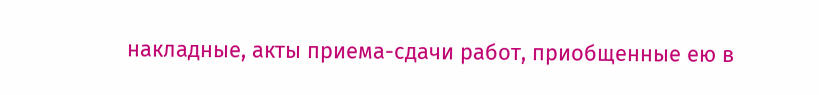накладные, акты приема-сдачи работ, приобщенные ею в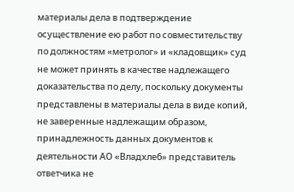материалы дела в подтверждение осуществление ею работ по совместительству по должностям «метролог» и «кладовщик» суд не может принять в качестве надлежащего доказательства по делу, поскольку документы представлены в материалы дела в виде копий, не заверенные надлежащим образом, принадлежность данных документов к деятельности АО «Владхлеб» представитель ответчика не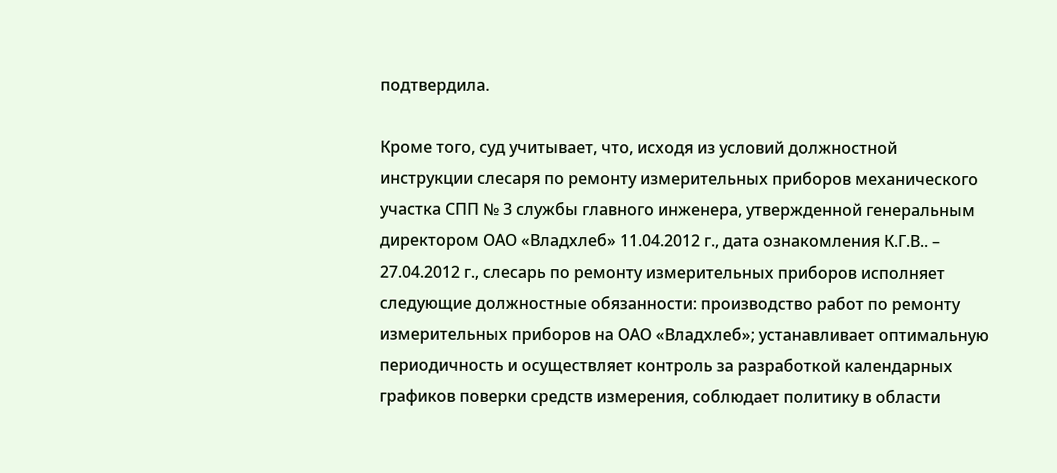подтвердила.

Кроме того, суд учитывает, что, исходя из условий должностной инструкции слесаря по ремонту измерительных приборов механического участка СПП № 3 службы главного инженера, утвержденной генеральным директором ОАО «Владхлеб» 11.04.2012 г., дата ознакомления К.Г.В.. – 27.04.2012 г., слесарь по ремонту измерительных приборов исполняет следующие должностные обязанности: производство работ по ремонту измерительных приборов на ОАО «Владхлеб»; устанавливает оптимальную периодичность и осуществляет контроль за разработкой календарных графиков поверки средств измерения, соблюдает политику в области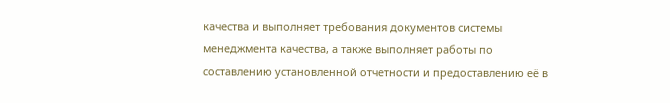качества и выполняет требования документов системы менеджмента качества, а также выполняет работы по составлению установленной отчетности и предоставлению её в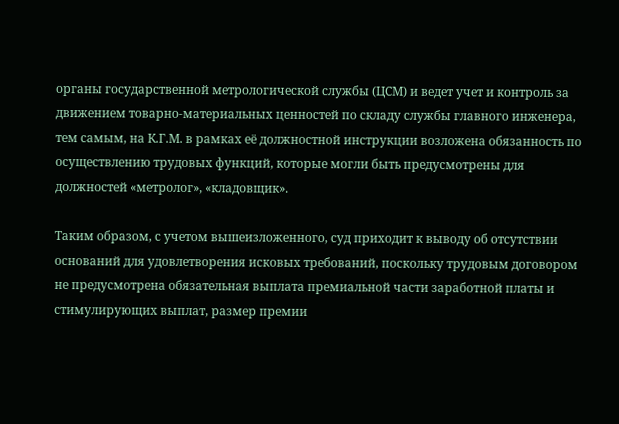органы государственной метрологической службы (ЦСМ) и ведет учет и контроль за движением товарно-материальных ценностей по складу службы главного инженера, тем самым, на К.Г.М. в рамках её должностной инструкции возложена обязанность по осуществлению трудовых функций, которые могли быть предусмотрены для должностей «метролог», «кладовщик».

Таким образом, с учетом вышеизложенного, суд приходит к выводу об отсутствии оснований для удовлетворения исковых требований, поскольку трудовым договором не предусмотрена обязательная выплата премиальной части заработной платы и стимулирующих выплат, размер премии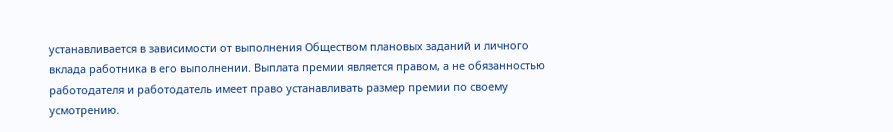устанавливается в зависимости от выполнения Обществом плановых заданий и личного вклада работника в его выполнении. Выплата премии является правом, а не обязанностью работодателя и работодатель имеет право устанавливать размер премии по своему усмотрению.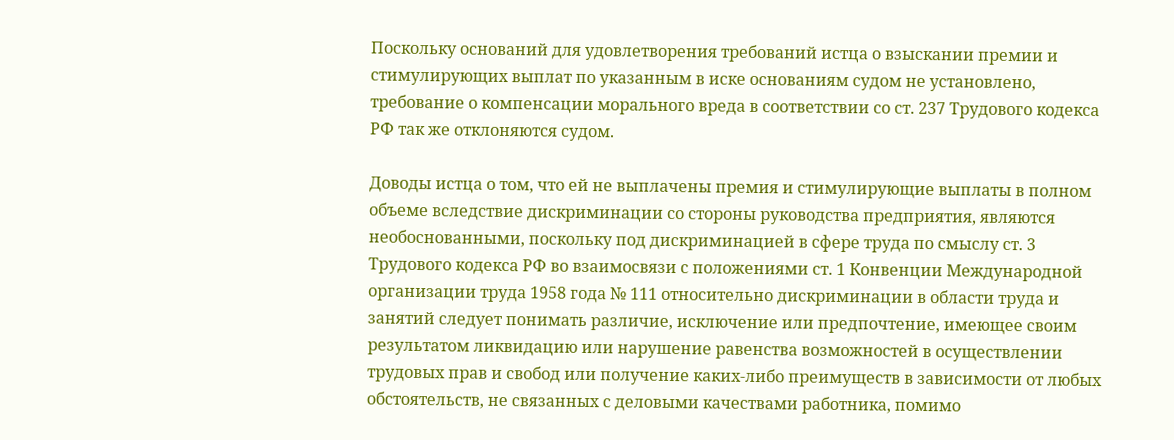Поскольку оснований для удовлетворения требований истца о взыскании премии и стимулирующих выплат по указанным в иске основаниям судом не установлено, требование о компенсации морального вреда в соответствии со ст. 237 Трудового кодекса РФ так же отклоняются судом.

Доводы истца о том, что ей не выплачены премия и стимулирующие выплаты в полном объеме вследствие дискриминации со стороны руководства предприятия, являются необоснованными, поскольку под дискриминацией в сфере труда по смыслу ст. 3 Трудового кодекса РФ во взаимосвязи с положениями ст. 1 Конвенции Международной организации труда 1958 года № 111 относительно дискриминации в области труда и занятий следует понимать различие, исключение или предпочтение, имеющее своим результатом ликвидацию или нарушение равенства возможностей в осуществлении трудовых прав и свобод или получение каких-либо преимуществ в зависимости от любых обстоятельств, не связанных с деловыми качествами работника, помимо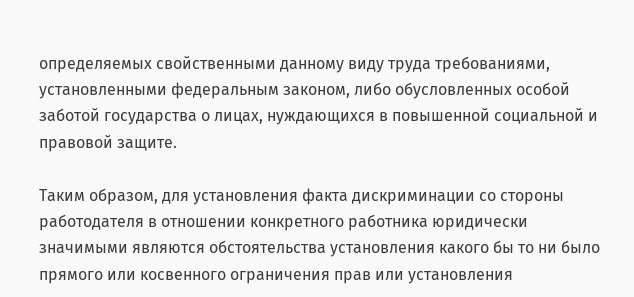определяемых свойственными данному виду труда требованиями, установленными федеральным законом, либо обусловленных особой заботой государства о лицах, нуждающихся в повышенной социальной и правовой защите.

Таким образом, для установления факта дискриминации со стороны работодателя в отношении конкретного работника юридически значимыми являются обстоятельства установления какого бы то ни было прямого или косвенного ограничения прав или установления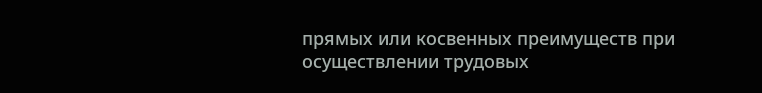прямых или косвенных преимуществ при осуществлении трудовых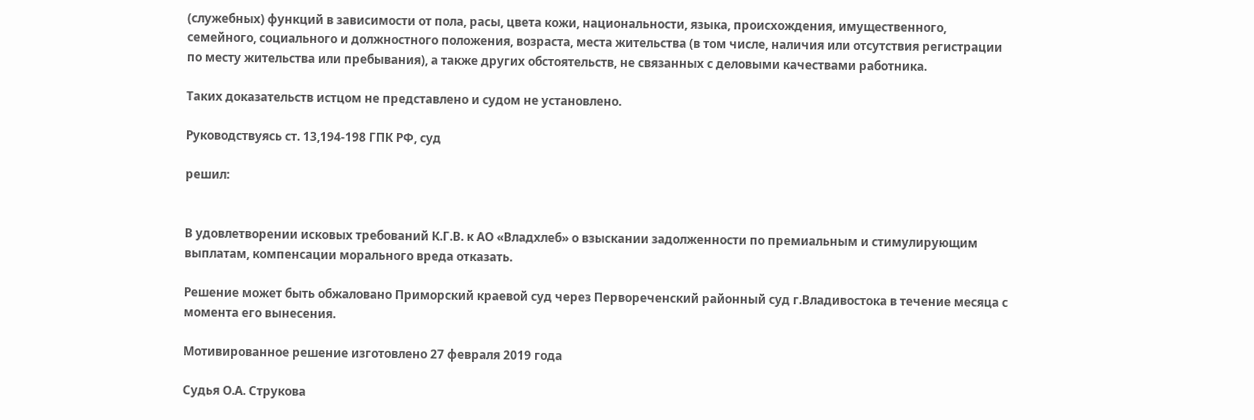(служебных) функций в зависимости от пола, расы, цвета кожи, национальности, языка, происхождения, имущественного, семейного, социального и должностного положения, возраста, места жительства (в том числе, наличия или отсутствия регистрации по месту жительства или пребывания), а также других обстоятельств, не связанных с деловыми качествами работника.

Таких доказательств истцом не представлено и судом не установлено.

Руководствуясь ст. 13,194-198 ГПК РФ, суд

решил:


В удовлетворении исковых требований К.Г.В. к АО «Владхлеб» о взыскании задолженности по премиальным и стимулирующим выплатам, компенсации морального вреда отказать.

Решение может быть обжаловано Приморский краевой суд через Первореченский районный суд г.Владивостока в течение месяца с момента его вынесения.

Мотивированное решение изготовлено 27 февраля 2019 года

Судья О.А. Струкова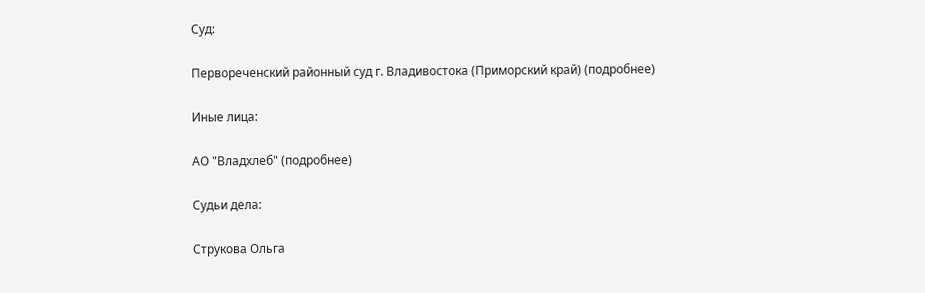Суд:

Первореченский районный суд г. Владивостока (Приморский край) (подробнее)

Иные лица:

АО "Владхлеб" (подробнее)

Судьи дела:

Струкова Ольга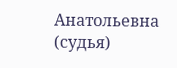Анатольевна (судья)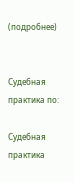(подробнее)


Судебная практика по:

Судебная практика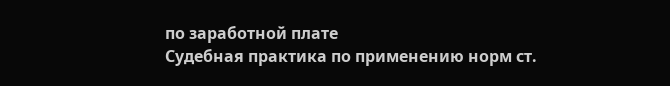по заработной плате
Судебная практика по применению норм ст.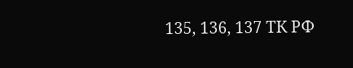135, 136, 137 ТК РФ